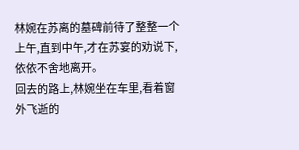林婉在苏离的墓碑前待了整整一个上午,直到中午,才在苏宴的劝说下,依依不舍地离开。
回去的路上,林婉坐在车里,看着窗外飞逝的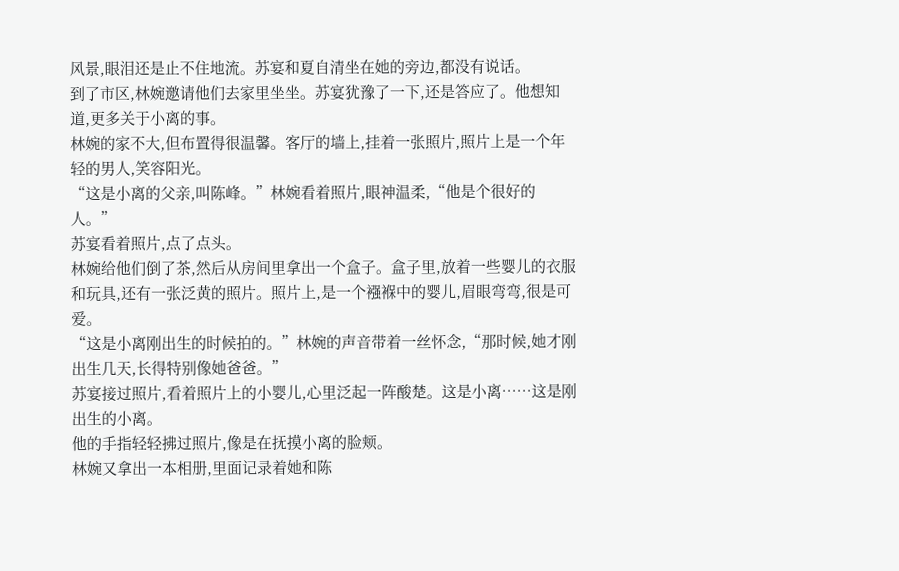风景,眼泪还是止不住地流。苏宴和夏自清坐在她的旁边,都没有说话。
到了市区,林婉邀请他们去家里坐坐。苏宴犹豫了一下,还是答应了。他想知道,更多关于小离的事。
林婉的家不大,但布置得很温馨。客厅的墙上,挂着一张照片,照片上是一个年轻的男人,笑容阳光。
“这是小离的父亲,叫陈峰。”林婉看着照片,眼神温柔,“他是个很好的人。”
苏宴看着照片,点了点头。
林婉给他们倒了茶,然后从房间里拿出一个盒子。盒子里,放着一些婴儿的衣服和玩具,还有一张泛黄的照片。照片上,是一个襁褓中的婴儿,眉眼弯弯,很是可爱。
“这是小离刚出生的时候拍的。”林婉的声音带着一丝怀念,“那时候,她才刚出生几天,长得特别像她爸爸。”
苏宴接过照片,看着照片上的小婴儿,心里泛起一阵酸楚。这是小离……这是刚出生的小离。
他的手指轻轻拂过照片,像是在抚摸小离的脸颊。
林婉又拿出一本相册,里面记录着她和陈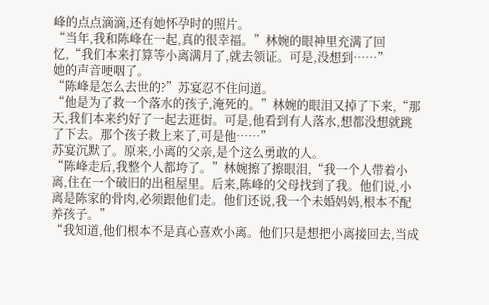峰的点点滴滴,还有她怀孕时的照片。
“当年,我和陈峰在一起,真的很幸福。”林婉的眼神里充满了回忆,“我们本来打算等小离满月了,就去领证。可是,没想到……”
她的声音哽咽了。
“陈峰是怎么去世的?”苏宴忍不住问道。
“他是为了救一个落水的孩子,淹死的。”林婉的眼泪又掉了下来,“那天,我们本来约好了一起去逛街。可是,他看到有人落水,想都没想就跳了下去。那个孩子救上来了,可是他……”
苏宴沉默了。原来,小离的父亲,是个这么勇敢的人。
“陈峰走后,我整个人都垮了。”林婉擦了擦眼泪,“我一个人带着小离,住在一个破旧的出租屋里。后来,陈峰的父母找到了我。他们说,小离是陈家的骨肉,必须跟他们走。他们还说,我一个未婚妈妈,根本不配养孩子。”
“我知道,他们根本不是真心喜欢小离。他们只是想把小离接回去,当成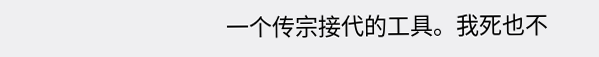一个传宗接代的工具。我死也不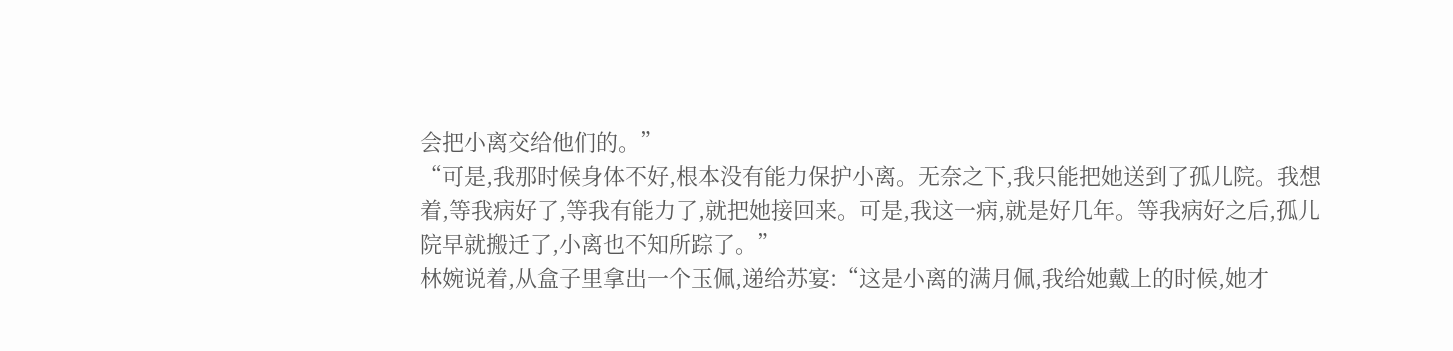会把小离交给他们的。”
“可是,我那时候身体不好,根本没有能力保护小离。无奈之下,我只能把她送到了孤儿院。我想着,等我病好了,等我有能力了,就把她接回来。可是,我这一病,就是好几年。等我病好之后,孤儿院早就搬迁了,小离也不知所踪了。”
林婉说着,从盒子里拿出一个玉佩,递给苏宴:“这是小离的满月佩,我给她戴上的时候,她才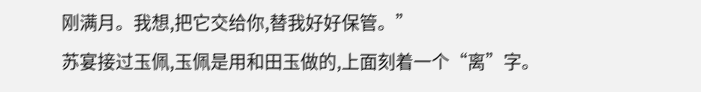刚满月。我想,把它交给你,替我好好保管。”
苏宴接过玉佩,玉佩是用和田玉做的,上面刻着一个“离”字。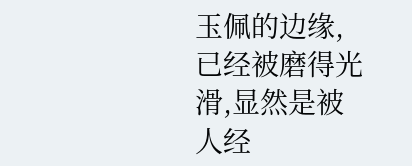玉佩的边缘,已经被磨得光滑,显然是被人经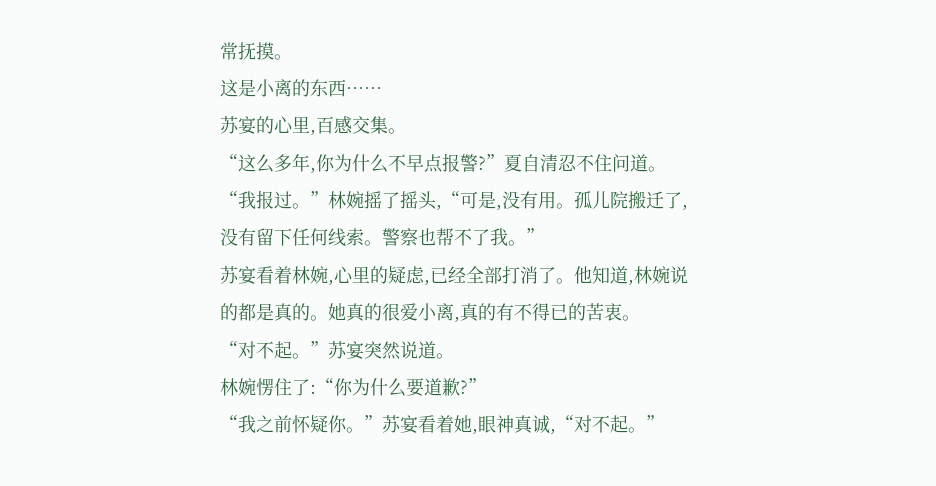常抚摸。
这是小离的东西……
苏宴的心里,百感交集。
“这么多年,你为什么不早点报警?”夏自清忍不住问道。
“我报过。”林婉摇了摇头,“可是,没有用。孤儿院搬迁了,没有留下任何线索。警察也帮不了我。”
苏宴看着林婉,心里的疑虑,已经全部打消了。他知道,林婉说的都是真的。她真的很爱小离,真的有不得已的苦衷。
“对不起。”苏宴突然说道。
林婉愣住了:“你为什么要道歉?”
“我之前怀疑你。”苏宴看着她,眼神真诚,“对不起。”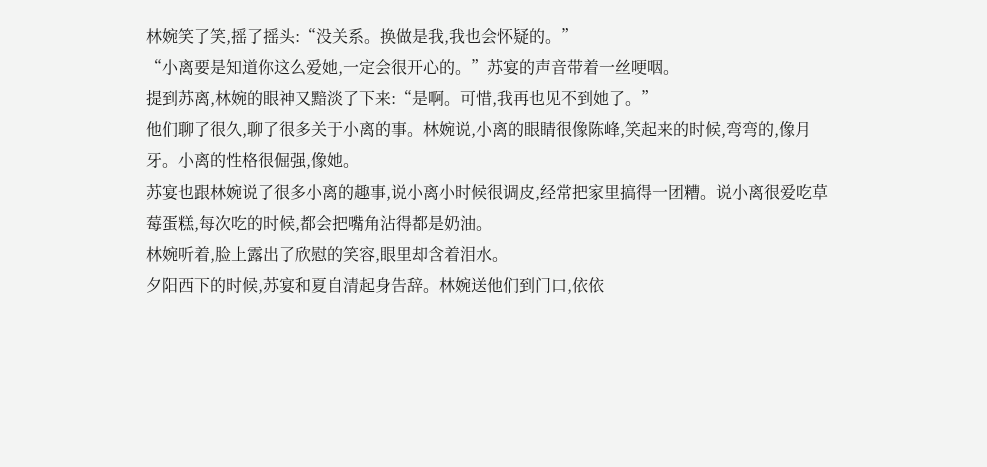林婉笑了笑,摇了摇头:“没关系。换做是我,我也会怀疑的。”
“小离要是知道你这么爱她,一定会很开心的。”苏宴的声音带着一丝哽咽。
提到苏离,林婉的眼神又黯淡了下来:“是啊。可惜,我再也见不到她了。”
他们聊了很久,聊了很多关于小离的事。林婉说,小离的眼睛很像陈峰,笑起来的时候,弯弯的,像月牙。小离的性格很倔强,像她。
苏宴也跟林婉说了很多小离的趣事,说小离小时候很调皮,经常把家里搞得一团糟。说小离很爱吃草莓蛋糕,每次吃的时候,都会把嘴角沾得都是奶油。
林婉听着,脸上露出了欣慰的笑容,眼里却含着泪水。
夕阳西下的时候,苏宴和夏自清起身告辞。林婉送他们到门口,依依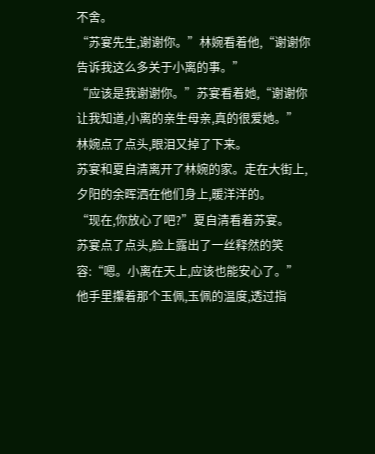不舍。
“苏宴先生,谢谢你。”林婉看着他,“谢谢你告诉我这么多关于小离的事。”
“应该是我谢谢你。”苏宴看着她,“谢谢你让我知道,小离的亲生母亲,真的很爱她。”
林婉点了点头,眼泪又掉了下来。
苏宴和夏自清离开了林婉的家。走在大街上,夕阳的余晖洒在他们身上,暖洋洋的。
“现在,你放心了吧?”夏自清看着苏宴。
苏宴点了点头,脸上露出了一丝释然的笑容:“嗯。小离在天上,应该也能安心了。”
他手里攥着那个玉佩,玉佩的温度,透过指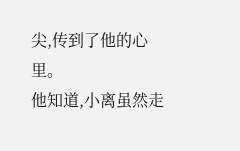尖,传到了他的心里。
他知道,小离虽然走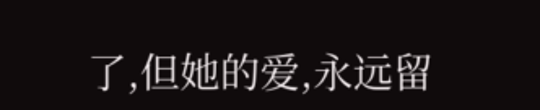了,但她的爱,永远留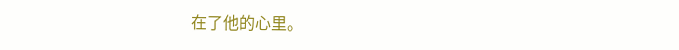在了他的心里。